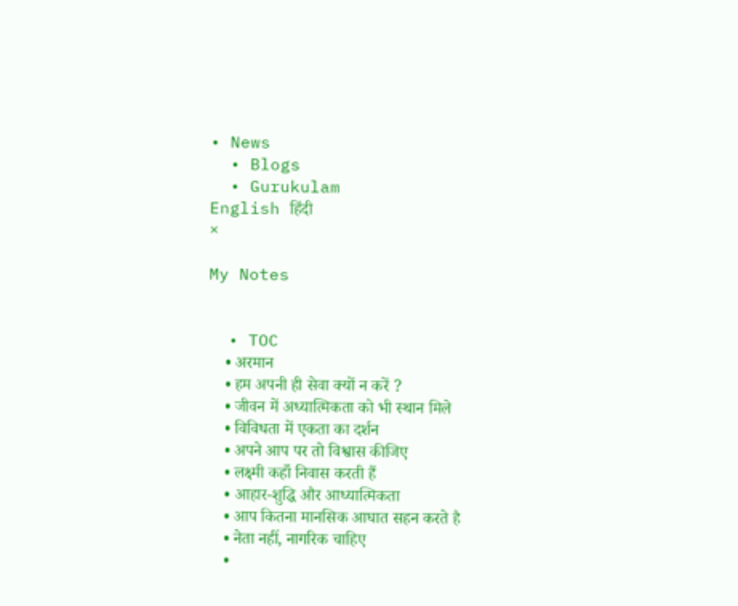• News
  • Blogs
  • Gurukulam
English हिंदी
×

My Notes


  • TOC
    • अरमान
    • हम अपनी ही सेवा क्यों न करें ?
    • जीवन में अध्यात्मिकता को भी स्थान मिले
    • विविधता में एकता का दर्शन
    • अपने आप पर तो विश्वास कीजिए
    • लक्ष्मी कहाँ निवास करती हैं
    • आहार-शुद्धि और आध्यात्मिकता
    • आप कितना मानसिक आघात सहन करते है
    • नेता नहीं, नागरिक चाहिए
    •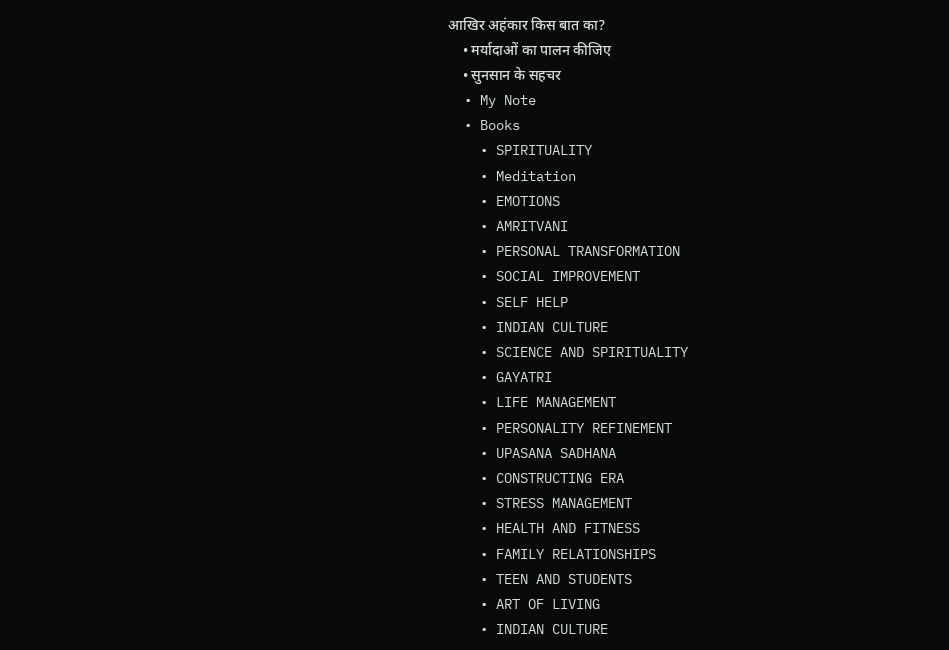आखिर अहंकार किस बात का?
    • मर्यादाओं का पालन कीजिए
    • सुनसान के सहचर
  • My Note
  • Books
    • SPIRITUALITY
    • Meditation
    • EMOTIONS
    • AMRITVANI
    • PERSONAL TRANSFORMATION
    • SOCIAL IMPROVEMENT
    • SELF HELP
    • INDIAN CULTURE
    • SCIENCE AND SPIRITUALITY
    • GAYATRI
    • LIFE MANAGEMENT
    • PERSONALITY REFINEMENT
    • UPASANA SADHANA
    • CONSTRUCTING ERA
    • STRESS MANAGEMENT
    • HEALTH AND FITNESS
    • FAMILY RELATIONSHIPS
    • TEEN AND STUDENTS
    • ART OF LIVING
    • INDIAN CULTURE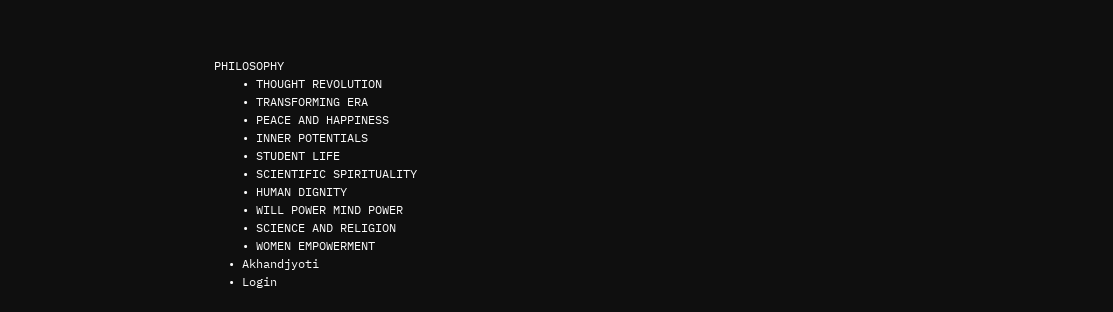PHILOSOPHY
    • THOUGHT REVOLUTION
    • TRANSFORMING ERA
    • PEACE AND HAPPINESS
    • INNER POTENTIALS
    • STUDENT LIFE
    • SCIENTIFIC SPIRITUALITY
    • HUMAN DIGNITY
    • WILL POWER MIND POWER
    • SCIENCE AND RELIGION
    • WOMEN EMPOWERMENT
  • Akhandjyoti
  • Login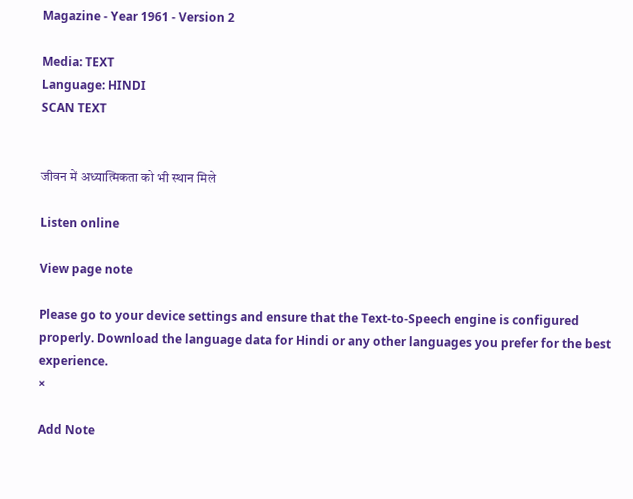Magazine - Year 1961 - Version 2

Media: TEXT
Language: HINDI
SCAN TEXT


जीवन में अध्यात्मिकता को भी स्थान मिले

Listen online

View page note

Please go to your device settings and ensure that the Text-to-Speech engine is configured properly. Download the language data for Hindi or any other languages you prefer for the best experience.
×

Add Note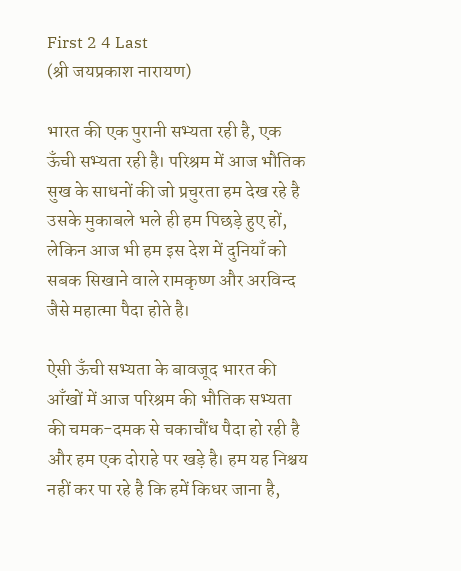First 2 4 Last
(श्री जयप्रकाश नारायण)

भारत की एक पुरानी सभ्यता रही है, एक ऊँची सभ्यता रही है। परिश्रम में आज भौतिक सुख के साधनों की जो प्रचुरता हम देख रहे है उसके मुकाबले भले ही हम पिछड़े हुए हों, लेकिन आज भी हम इस देश में दुनियाँ को सबक सिखाने वाले रामकृष्ण और अरविन्द जैसे महात्मा पैदा होते है।

ऐसी ऊँची सभ्यता के बावजूद भारत की आँखों में आज परिश्रम की भौतिक सभ्यता की चमक-दमक से चकाचौंध पैदा हो रही है और हम एक दोराहे पर खड़े है। हम यह निश्चय नहीं कर पा रहे है कि हमें किधर जाना है,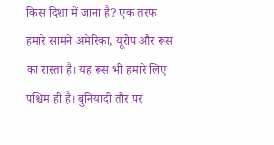किस दिशा में जाना है? एक तरफ हमारे सामने अमेरिका, यूरोप और रूस का रास्ता है। यह रूस भी हमारे लिए पश्चिम ही है। बुनियादी तौर पर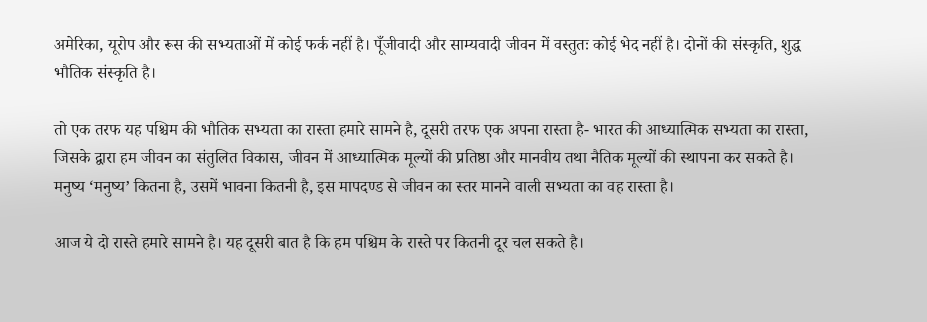अमेरिका, यूरोप और रूस की सभ्यताओं में कोई फर्क नहीं है। पूँजीवादी और साम्यवादी जीवन में वस्तुतः कोई भेद नहीं है। दोनों की संस्कृति, शुद्ध भौतिक संस्कृति है।

तो एक तरफ यह पश्चिम की भौतिक सभ्यता का रास्ता हमारे सामने है, दूसरी तरफ एक अपना रास्ता है- भारत की आध्यात्मिक सभ्यता का रास्ता, जिसके द्वारा हम जीवन का संतुलित विकास, जीवन में आध्यात्मिक मूल्यों की प्रतिष्ठा और मानवीय तथा नैतिक मूल्यों की स्थापना कर सकते है। मनुष्य ‘मनुष्य’ कितना है, उसमें भावना कितनी है, इस मापदण्ड से जीवन का स्तर मानने वाली सभ्यता का वह रास्ता है।

आज ये दो रास्ते हमारे सामने है। यह दूसरी बात है कि हम पश्चिम के रास्ते पर कितनी दूर चल सकते है।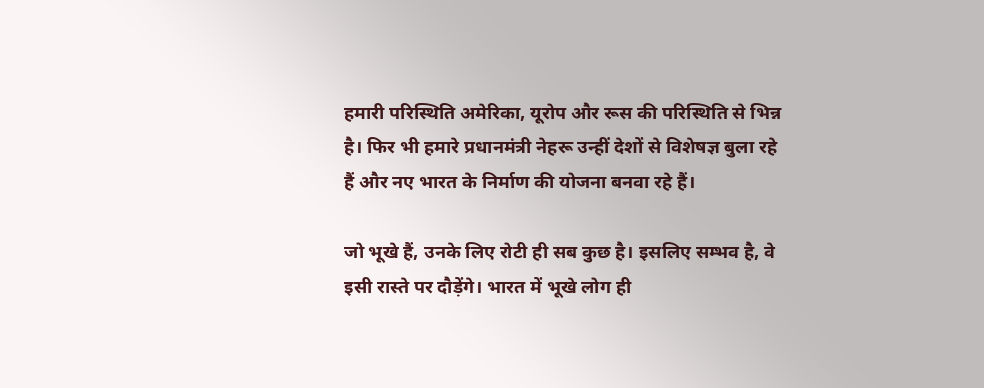हमारी परिस्थिति अमेरिका, यूरोप और रूस की परिस्थिति से भिन्न है। फिर भी हमारे प्रधानमंत्री नेहरू उन्हीं देशों से विशेषज्ञ बुला रहे हैं और नए भारत के निर्माण की योजना बनवा रहे हैं।

जो भूखे हैं, उनके लिए रोटी ही सब कुछ है। इसलिए सम्भव है, वे इसी रास्ते पर दौड़ेंगे। भारत में भूखे लोग ही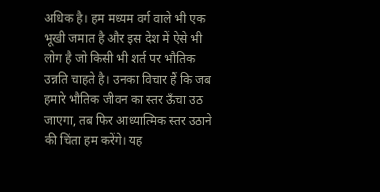अधिक है। हम मध्यम वर्ग वाले भी एक भूखी जमात है और इस देश में ऐसे भी लोग है जो किसी भी शर्त पर भौतिक उन्नति चाहते है। उनका विचार हैं कि जब हमारे भौतिक जीवन का स्तर ऊँचा उठ जाएगा, तब फिर आध्यात्मिक स्तर उठाने की चिंता हम करेंगे। यह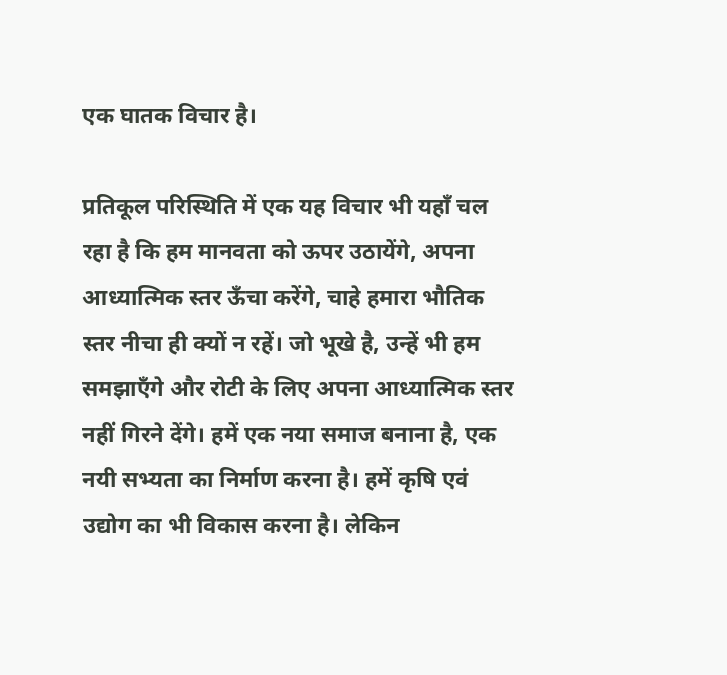एक घातक विचार है।

प्रतिकूल परिस्थिति में एक यह विचार भी यहाँ चल रहा है कि हम मानवता को ऊपर उठायेंगे, अपना आध्यात्मिक स्तर ऊँचा करेंगे, चाहे हमारा भौतिक स्तर नीचा ही क्यों न रहें। जो भूखे है, उन्हें भी हम समझाएँगे और रोटी के लिए अपना आध्यात्मिक स्तर नहीं गिरने देंगे। हमें एक नया समाज बनाना है, एक नयी सभ्यता का निर्माण करना है। हमें कृषि एवं उद्योग का भी विकास करना है। लेकिन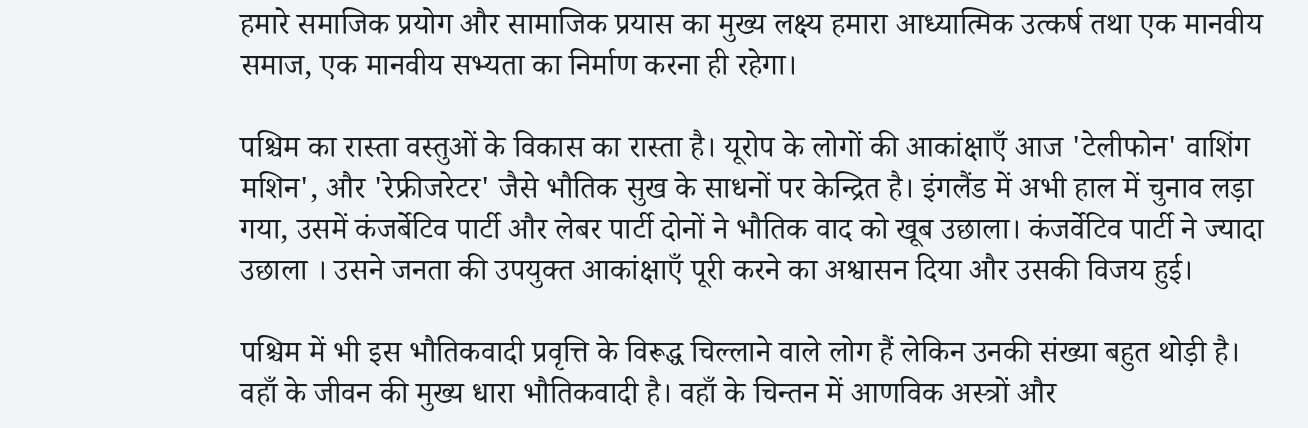हमारे समाजिक प्रयोग और सामाजिक प्रयास का मुख्य लक्ष्य हमारा आध्यात्मिक उत्कर्ष तथा एक मानवीय समाज, एक मानवीय सभ्यता का निर्माण करना ही रहेगा।

पश्चिम का रास्ता वस्तुओं के विकास का रास्ता है। यूरोप के लोगों की आकांक्षाएँ आज 'टेलीफोन' वाशिंग मशिन', और 'रेफ्रीजरेटर' जैसे भौतिक सुख के साधनों पर केन्द्रित है। इंगलैंड में अभी हाल में चुनाव लड़ा गया, उसमें कंजर्बेटिव पार्टी और लेबर पार्टी दोनों ने भौतिक वाद को खूब उछाला। कंजर्वेटिव पार्टी ने ज्यादा उछाला । उसने जनता की उपयुक्त आकांक्षाएँ पूरी करने का अश्वासन दिया और उसकी विजय हुई।

पश्चिम में भी इस भौतिकवादी प्रवृत्ति के विरूद्ध चिल्लाने वाले लोग हैं लेकिन उनकी संख्या बहुत थोड़ी है। वहाँ के जीवन की मुख्य धारा भौतिकवादी है। वहाँ के चिन्तन में आणविक अस्त्रों और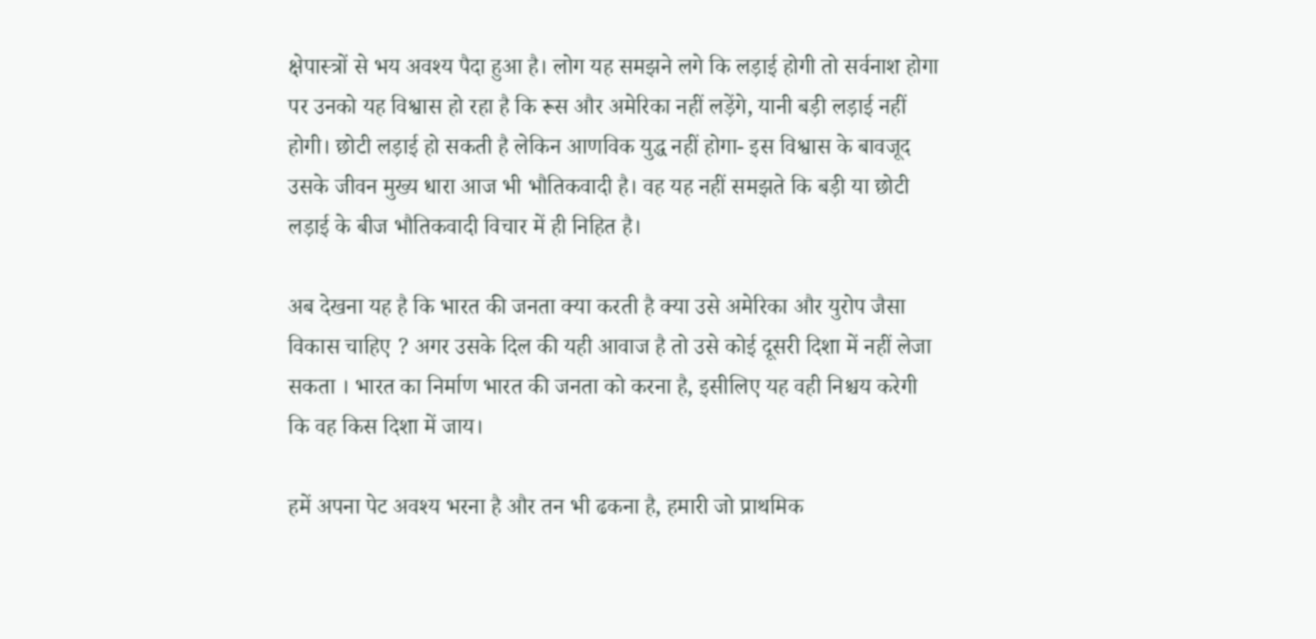क्षेपास्त्रों से भय अवश्य पैदा हुआ है। लोग यह समझने लगे कि लड़ाई होगी तो सर्वनाश होगा पर उनको यह विश्वास हो रहा है कि रूस और अमेरिका नहीं लड़ेंगे, यानी बड़ी लड़ाई नहीं होगी। छोटी लड़ाई हो सकती है लेकिन आणविक युद्ध नहीं होगा- इस विश्वास के बावजूद उसके जीवन मुख्य धारा आज भी भौतिकवादी है। वह यह नहीं समझते कि बड़ी या छोटी लड़ाई के बीज भौतिकवादी विचार में ही निहित है।

अब देखना यह है कि भारत की जनता क्या करती है क्या उसे अमेरिका और युरोप जैसा विकास चाहिए ? अगर उसके दिल की यही आवाज है तो उसे कोई दूसरी दिशा में नहीं लेजा सकता । भारत का निर्माण भारत की जनता को करना है, इसीलिए यह वही निश्चय करेगी कि वह किस दिशा में जाय।

हमें अपना पेट अवश्य भरना है और तन भी ढकना है, हमारी जो प्राथमिक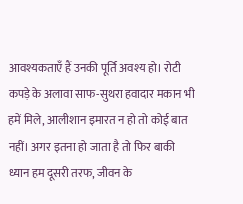आवश्यकताएँ हैं उनकी पूर्ति अवश्य हो। रोटी कपड़े के अलावा साफ-सुथरा हवादार मकान भी हमें मिले, आलीशान इमारत न हो तो कोई बात नहीं। अगर इतना हो जाता है तो फिर बाकी ध्यान हम दूसरी तरफ, जीवन के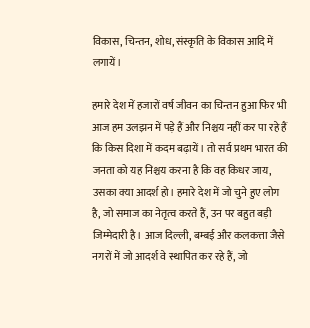विकास, चिन्तन, शोध, संस्कृति के विकास आदि में लगायें।

हमारे देश में हजारों वर्ष जीवन का चिन्तन हुआ फिर भी आज हम उलझन में पड़े हैं और निश्चय नहीं कर पा रहे हैं कि किस दिशा में कदम बढ़ायें। तो सर्व प्रथम भारत की जनता को यह निश्चय करना है कि वह किधर जाय, उसका क्या आदर्श हो। हमारे देश में जो चुने हुए लोग है, जो समाज का नेतृत्व करते हैं, उन पर बहुत बड़ी जिम्मेदारी है। आज दिल्ली, बम्बई और कलकत्ता जैसे नगरों में जो आदर्श वे स्थापित कर रहे हैं, जो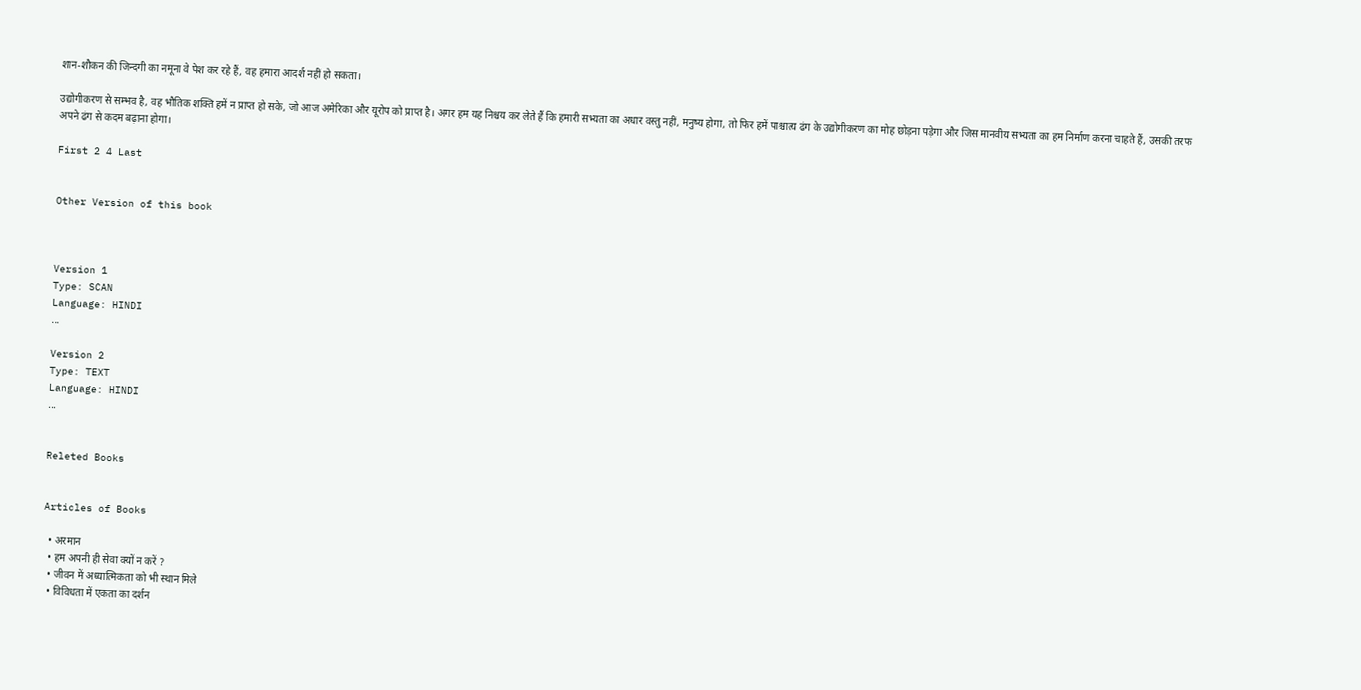शान-शौकन की जिन्दगी का नमूना वे पेश कर रहे हैं, वह हमारा आदर्श नहीं हो सकता।

उद्योगीकरण से सम्भव है, वह भौतिक शक्ति हमें न प्राप्त हो सके, जो आज अमेरिका और यूरोप को प्राप्त है। अगर हम यह निश्चय कर लेते हैं कि हमारी सभ्यता का अधार वस्तु नहीं, मनुष्य होगा, तो फिर हमें पाश्चात्य ढंग के उद्योगीकरण का मोह छोड़ना पड़ेगा और जिस मानवीय सभ्यता का हम निर्माण करना चाहते हैं, उसकी तरफ अपने ढंग से कदम बढ़ाना होगा।

First 2 4 Last


Other Version of this book



Version 1
Type: SCAN
Language: HINDI
...

Version 2
Type: TEXT
Language: HINDI
...


Releted Books


Articles of Books

  • अरमान
  • हम अपनी ही सेवा क्यों न करें ?
  • जीवन में अध्यात्मिकता को भी स्थान मिले
  • विविधता में एकता का दर्शन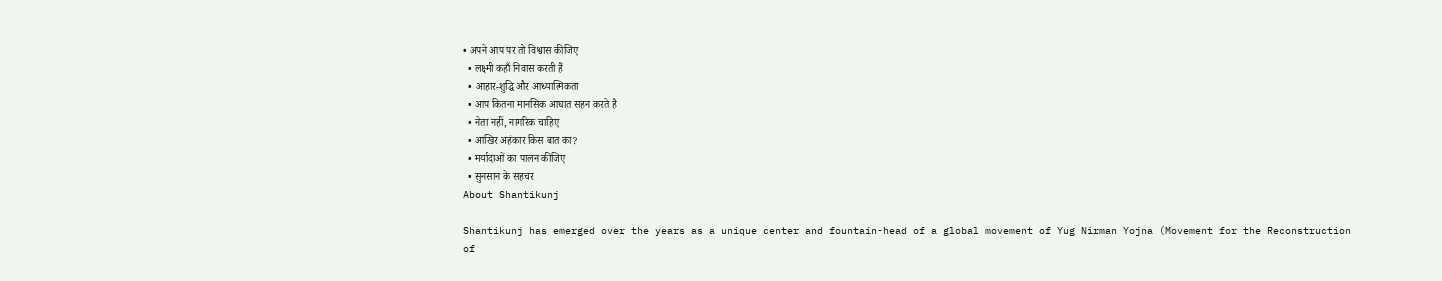• अपने आप पर तो विश्वास कीजिए
  • लक्ष्मी कहाँ निवास करती हैं
  • आहार-शुद्धि और आध्यात्मिकता
  • आप कितना मानसिक आघात सहन करते है
  • नेता नहीं, नागरिक चाहिए
  • आखिर अहंकार किस बात का?
  • मर्यादाओं का पालन कीजिए
  • सुनसान के सहचर
About Shantikunj

Shantikunj has emerged over the years as a unique center and fountain-head of a global movement of Yug Nirman Yojna (Movement for the Reconstruction of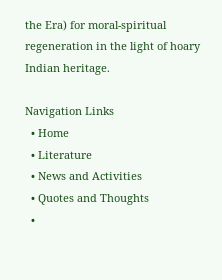the Era) for moral-spiritual regeneration in the light of hoary Indian heritage.

Navigation Links
  • Home
  • Literature
  • News and Activities
  • Quotes and Thoughts
  •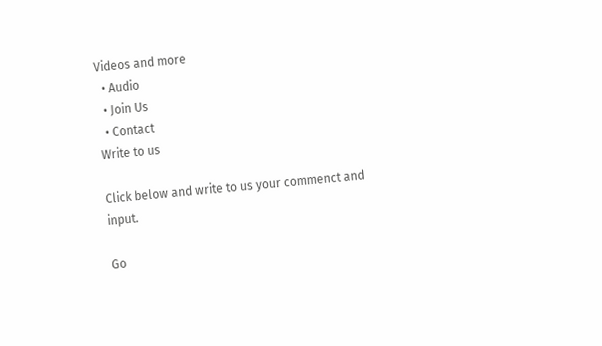Videos and more
  • Audio
  • Join Us
  • Contact
Write to us

Click below and write to us your commenct and input.

Go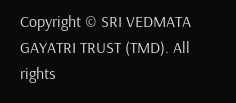Copyright © SRI VEDMATA GAYATRI TRUST (TMD). All rights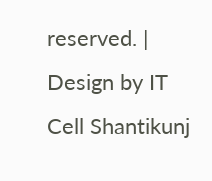reserved. | Design by IT Cell Shantikunj